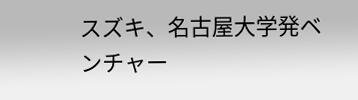スズキ、名古屋大学発ベンチャー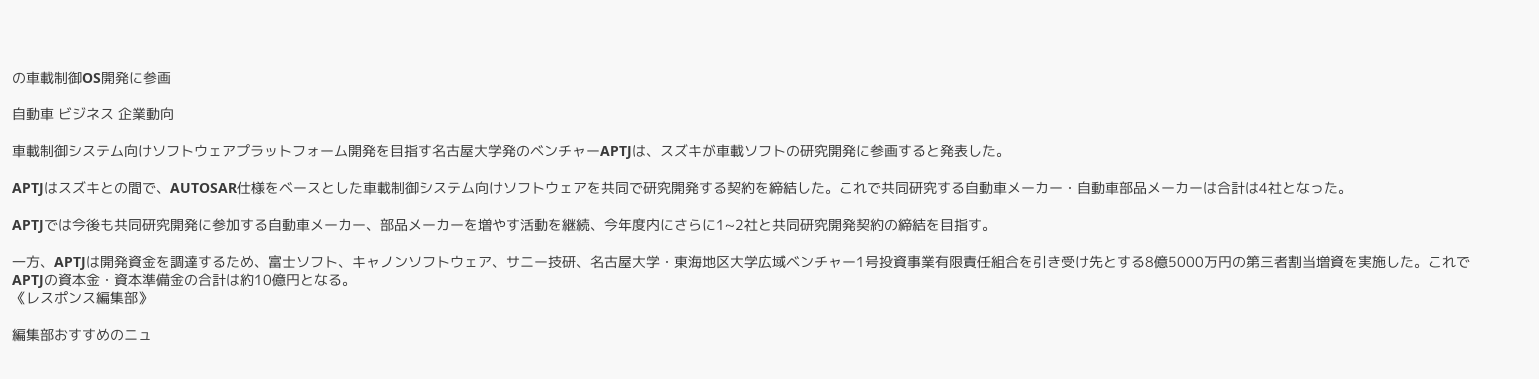の車載制御OS開発に参画

自動車 ビジネス 企業動向

車載制御システム向けソフトウェアプラットフォーム開発を目指す名古屋大学発のベンチャーAPTJは、スズキが車載ソフトの研究開発に参画すると発表した。

APTJはスズキとの間で、AUTOSAR仕様をベースとした車載制御システム向けソフトウェアを共同で研究開発する契約を締結した。これで共同研究する自動車メーカー・自動車部品メーカーは合計は4社となった。

APTJでは今後も共同研究開発に参加する自動車メーカー、部品メーカーを増やす活動を継続、今年度内にさらに1~2社と共同研究開発契約の締結を目指す。

一方、APTJは開発資金を調達するため、富士ソフト、キャノンソフトウェア、サニー技研、名古屋大学・東海地区大学広域ベンチャー1号投資事業有限責任組合を引き受け先とする8億5000万円の第三者割当増資を実施した。これでAPTJの資本金・資本準備金の合計は約10億円となる。
《レスポンス編集部》

編集部おすすめのニュ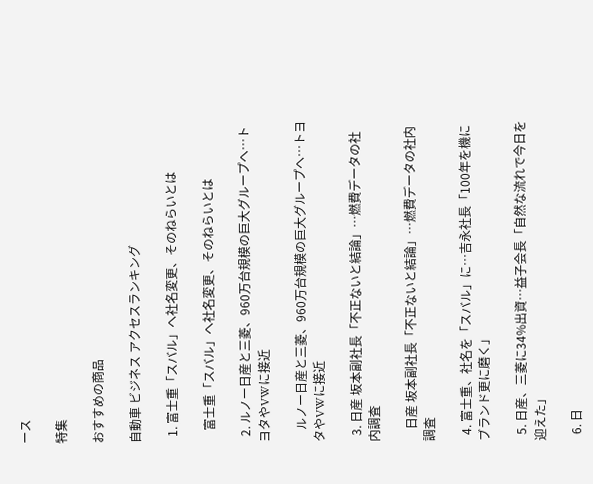ース

特集

おすすめの商品

自動車 ビジネス アクセスランキング

  1. 富士重「スバル」へ社名変更、そのねらいとは

    富士重「スバル」へ社名変更、そのねらいとは

  2. ルノー日産と三菱、960万台規模の巨大グループへ…トヨタやVWに接近

    ルノー日産と三菱、960万台規模の巨大グループへ…トヨタやVWに接近

  3. 日産 坂本副社長「不正ないと結論」…燃費データの社内調査

    日産 坂本副社長「不正ないと結論」…燃費データの社内調査

  4. 富士重、社名を「スバル」に…吉永社長「100年を機にブランド更に磨く」

  5. 日産、三菱に34%出資…益子会長「自然な流れで今日を迎えた」

  6. 日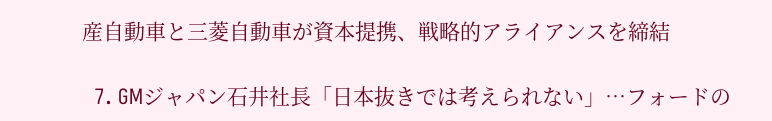産自動車と三菱自動車が資本提携、戦略的アライアンスを締結

  7. GMジャパン石井社長「日本抜きでは考えられない」…フォードの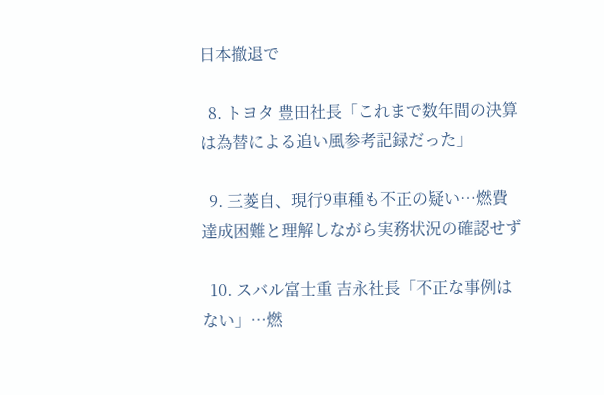日本撤退で

  8. トヨタ 豊田社長「これまで数年間の決算は為替による追い風参考記録だった」

  9. 三菱自、現行9車種も不正の疑い…燃費達成困難と理解しながら実務状況の確認せず

  10. スバル富士重 吉永社長「不正な事例はない」…燃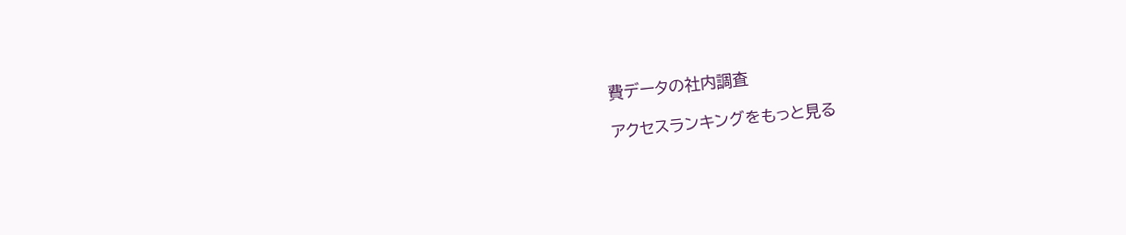費データの社内調査

アクセスランキングをもっと見る